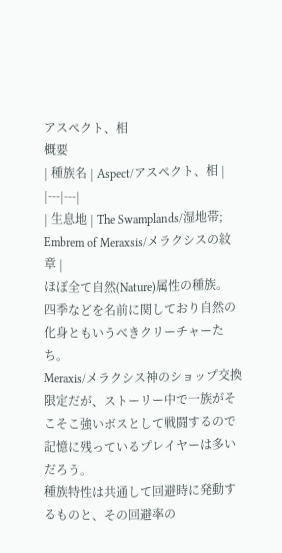アスペクト、相
概要
| 種族名 | Aspect/アスペクト、相 |
|---|---|
| 生息地 | The Swamplands/湿地帯; Embrem of Meraxsis/メラクシスの紋章 |
ほぼ全て自然(Nature)属性の種族。
四季などを名前に関しており自然の化身ともいうべきクリーチャーたち。
Meraxis/メラクシス神のショップ交換限定だが、ストーリー中で一族がそこそこ強いボスとして戦闘するので記憶に残っているプレイヤーは多いだろう。
種族特性は共通して回避時に発動するものと、その回避率の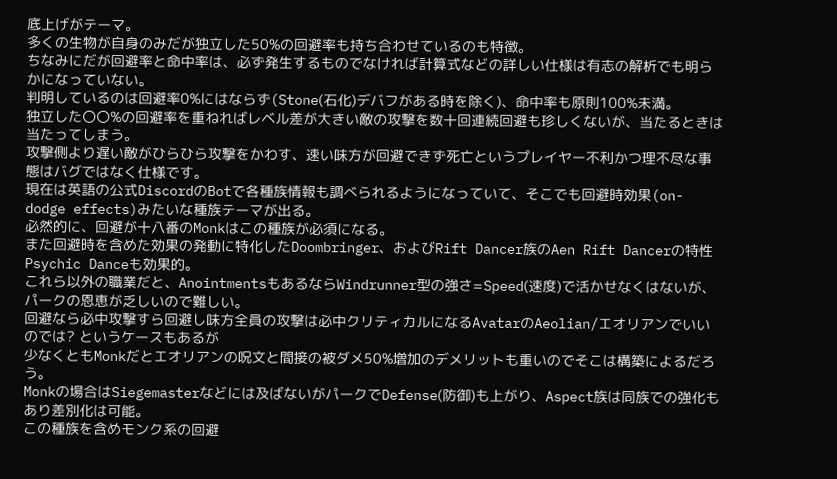底上げがテーマ。
多くの生物が自身のみだが独立した50%の回避率も持ち合わせているのも特徴。
ちなみにだが回避率と命中率は、必ず発生するものでなければ計算式などの詳しい仕様は有志の解析でも明らかになっていない。
判明しているのは回避率0%にはならず(Stone(石化)デバフがある時を除く)、命中率も原則100%未満。
独立した〇〇%の回避率を重ねればレベル差が大きい敵の攻撃を数十回連続回避も珍しくないが、当たるときは当たってしまう。
攻撃側より遅い敵がひらひら攻撃をかわす、速い味方が回避できず死亡というプレイヤー不利かつ理不尽な事態はバグではなく仕様です。
現在は英語の公式DiscordのBotで各種族情報も調べられるようになっていて、そこでも回避時効果(on-dodge effects)みたいな種族テーマが出る。
必然的に、回避が十八番のMonkはこの種族が必須になる。
また回避時を含めた効果の発動に特化したDoombringer、およびRift Dancer族のAen Rift Dancerの特性Psychic Danceも効果的。
これら以外の職業だと、AnointmentsもあるならWindrunner型の強さ=Speed(速度)で活かせなくはないが、パークの恩恵が乏しいので難しい。
回避なら必中攻撃すら回避し味方全員の攻撃は必中クリティカルになるAvatarのAeolian/エオリアンでいいのでは? というケースもあるが
少なくともMonkだとエオリアンの呪文と間接の被ダメ50%増加のデメリットも重いのでそこは構築によるだろう。
Monkの場合はSiegemasterなどには及ばないがパークでDefense(防御)も上がり、Aspect族は同族での強化もあり差別化は可能。
この種族を含めモンク系の回避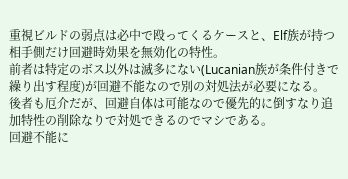重視ビルドの弱点は必中で殴ってくるケースと、Elf族が持つ相手側だけ回避時効果を無効化の特性。
前者は特定のボス以外は滅多にない(Lucanian族が条件付きで繰り出す程度)が回避不能なので別の対処法が必要になる。
後者も厄介だが、回避自体は可能なので優先的に倒すなり追加特性の削除なりで対処できるのでマシである。
回避不能に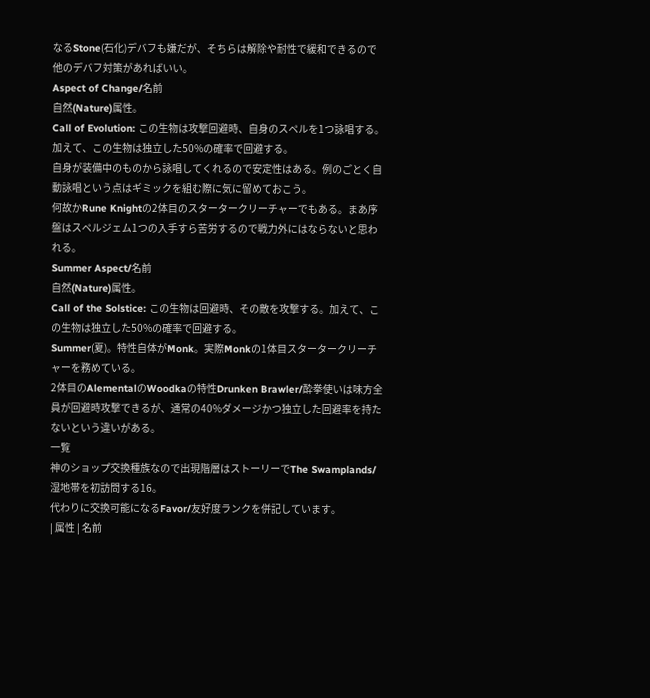なるStone(石化)デバフも嫌だが、そちらは解除や耐性で緩和できるので他のデバフ対策があればいい。
Aspect of Change/名前
自然(Nature)属性。
Call of Evolution: この生物は攻撃回避時、自身のスペルを1つ詠唱する。加えて、この生物は独立した50%の確率で回避する。
自身が装備中のものから詠唱してくれるので安定性はある。例のごとく自動詠唱という点はギミックを組む際に気に留めておこう。
何故かRune Knightの2体目のスタータークリーチャーでもある。まあ序盤はスペルジェム1つの入手すら苦労するので戦力外にはならないと思われる。
Summer Aspect/名前
自然(Nature)属性。
Call of the Solstice: この生物は回避時、その敵を攻撃する。加えて、この生物は独立した50%の確率で回避する。
Summer(夏)。特性自体がMonk。実際Monkの1体目スタータークリーチャーを務めている。
2体目のAlementalのWoodkaの特性Drunken Brawler/酔拳使いは味方全員が回避時攻撃できるが、通常の40%ダメージかつ独立した回避率を持たないという違いがある。
一覧
神のショップ交換種族なので出現階層はストーリーでThe Swamplands/湿地帯を初訪問する16。
代わりに交換可能になるFavor/友好度ランクを併記しています。
| 属性 | 名前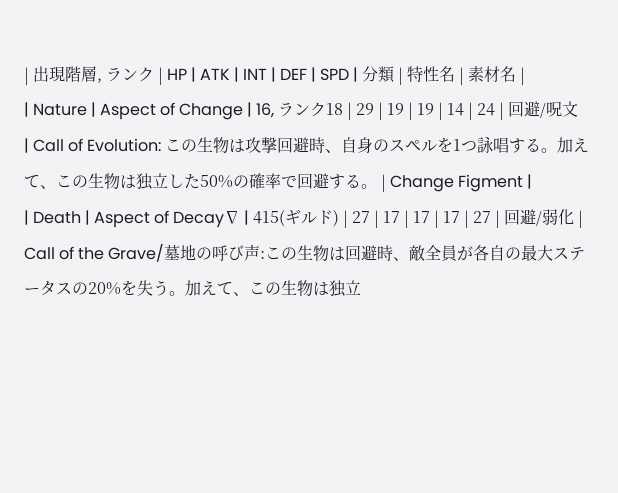| 出現階層, ランク | HP | ATK | INT | DEF | SPD | 分類 | 特性名 | 素材名 |
| Nature | Aspect of Change | 16, ランク18 | 29 | 19 | 19 | 14 | 24 | 回避/呪文 | Call of Evolution: この生物は攻撃回避時、自身のスペルを1つ詠唱する。加えて、この生物は独立した50%の確率で回避する。 | Change Figment |
| Death | Aspect of Decay∇ | 415(ギルド) | 27 | 17 | 17 | 17 | 27 | 回避/弱化 | Call of the Grave/墓地の呼び声:この生物は回避時、敵全員が各自の最大ステータスの20%を失う。加えて、この生物は独立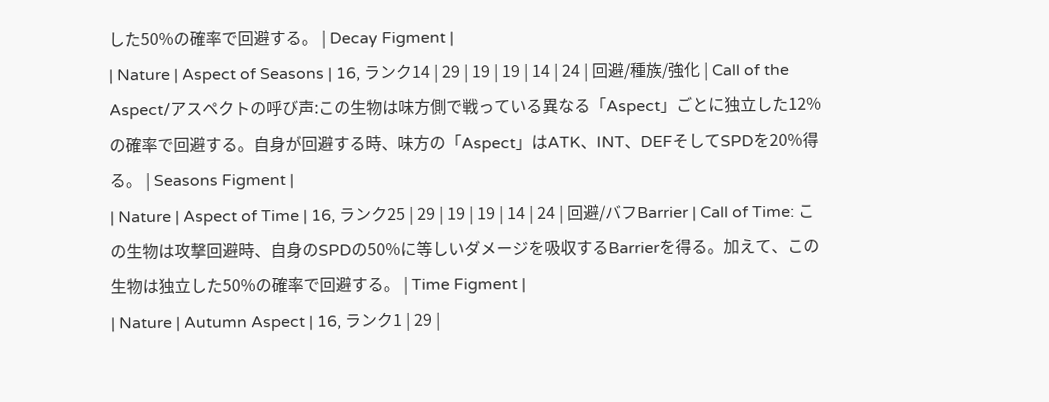した50%の確率で回避する。 | Decay Figment |
| Nature | Aspect of Seasons | 16, ランク14 | 29 | 19 | 19 | 14 | 24 | 回避/種族/強化 | Call of the Aspect/アスペクトの呼び声:この生物は味方側で戦っている異なる「Aspect」ごとに独立した12%の確率で回避する。自身が回避する時、味方の「Aspect」はATK、INT、DEFそしてSPDを20%得る。 | Seasons Figment |
| Nature | Aspect of Time | 16, ランク25 | 29 | 19 | 19 | 14 | 24 | 回避/バフBarrier | Call of Time: この生物は攻撃回避時、自身のSPDの50%に等しいダメージを吸収するBarrierを得る。加えて、この生物は独立した50%の確率で回避する。 | Time Figment |
| Nature | Autumn Aspect | 16, ランク1 | 29 |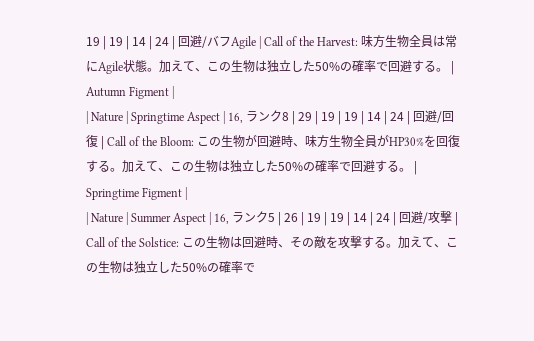19 | 19 | 14 | 24 | 回避/バフAgile | Call of the Harvest: 味方生物全員は常にAgile状態。加えて、この生物は独立した50%の確率で回避する。 | Autumn Figment |
| Nature | Springtime Aspect | 16, ランク8 | 29 | 19 | 19 | 14 | 24 | 回避/回復 | Call of the Bloom: この生物が回避時、味方生物全員がHP30%を回復する。加えて、この生物は独立した50%の確率で回避する。 | Springtime Figment |
| Nature | Summer Aspect | 16, ランク5 | 26 | 19 | 19 | 14 | 24 | 回避/攻撃 | Call of the Solstice: この生物は回避時、その敵を攻撃する。加えて、この生物は独立した50%の確率で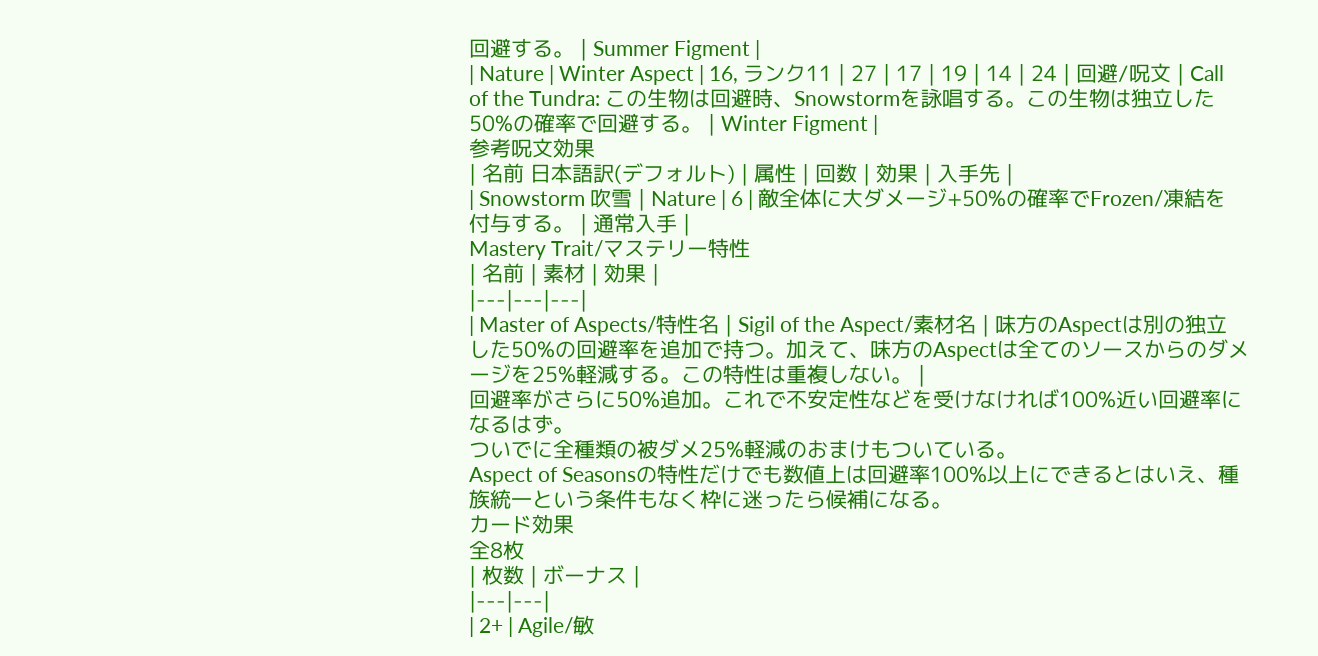回避する。 | Summer Figment |
| Nature | Winter Aspect | 16, ランク11 | 27 | 17 | 19 | 14 | 24 | 回避/呪文 | Call of the Tundra: この生物は回避時、Snowstormを詠唱する。この生物は独立した50%の確率で回避する。 | Winter Figment |
参考呪文効果
| 名前 日本語訳(デフォルト) | 属性 | 回数 | 効果 | 入手先 |
| Snowstorm 吹雪 | Nature | 6 | 敵全体に大ダメージ+50%の確率でFrozen/凍結を付与する。 | 通常入手 |
Mastery Trait/マステリー特性
| 名前 | 素材 | 効果 |
|---|---|---|
| Master of Aspects/特性名 | Sigil of the Aspect/素材名 | 味方のAspectは別の独立した50%の回避率を追加で持つ。加えて、味方のAspectは全てのソースからのダメージを25%軽減する。この特性は重複しない。 |
回避率がさらに50%追加。これで不安定性などを受けなければ100%近い回避率になるはず。
ついでに全種類の被ダメ25%軽減のおまけもついている。
Aspect of Seasonsの特性だけでも数値上は回避率100%以上にできるとはいえ、種族統一という条件もなく枠に迷ったら候補になる。
カード効果
全8枚
| 枚数 | ボーナス |
|---|---|
| 2+ | Agile/敏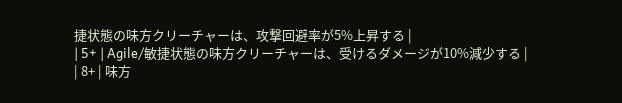捷状態の味方クリーチャーは、攻撃回避率が5%上昇する |
| 5+ | Agile/敏捷状態の味方クリーチャーは、受けるダメージが10%減少する |
| 8+ | 味方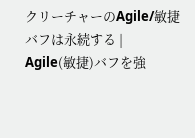クリーチャーのAgile/敏捷バフは永続する |
Agile(敏捷)バフを強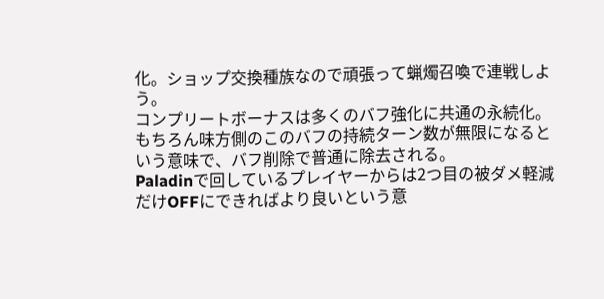化。ショップ交換種族なので頑張って蝋燭召喚で連戦しよう。
コンプリートボーナスは多くのバフ強化に共通の永続化。もちろん味方側のこのバフの持続ターン数が無限になるという意味で、バフ削除で普通に除去される。
Paladinで回しているプレイヤーからは2つ目の被ダメ軽減だけOFFにできればより良いという意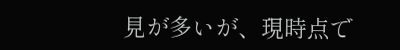見が多いが、現時点で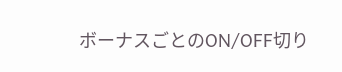ボーナスごとのON/OFF切り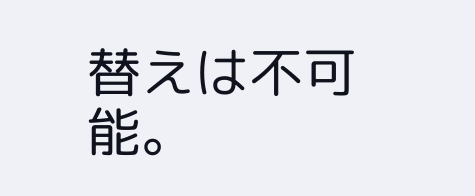替えは不可能。